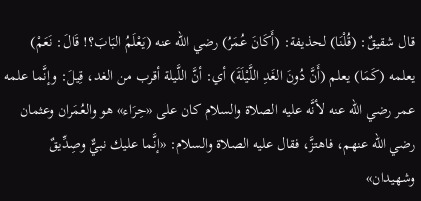قال شقيقٌ: (قُلْنَا) لحذيفة: (أَكَانَ عُمَرُ) رضي الله عنه (يَعْلَمُ البَابَ؟! قَالَ: نَعَمْ) يعلمه (كَمَا) يعلم (أَنَّ دُونَ الغَدِ اللَّيْلَةَ) أي: أنَّ اللَّيلة أقرب من الغد، قِيلَ: وإنَّما علمه عمر رضي الله عنه لأنَّه عليه الصلاة والسلام كان على «حِرَاء» هو والعُمَران وعثمان رضي الله عنهم، فاهتزَّ، فقال عليه الصلاة والسلام: «إنَّما عليك نبيٌّ وصِدِّيقٌ وشهيدان»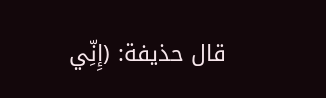قال حذيفة: (إِنِّي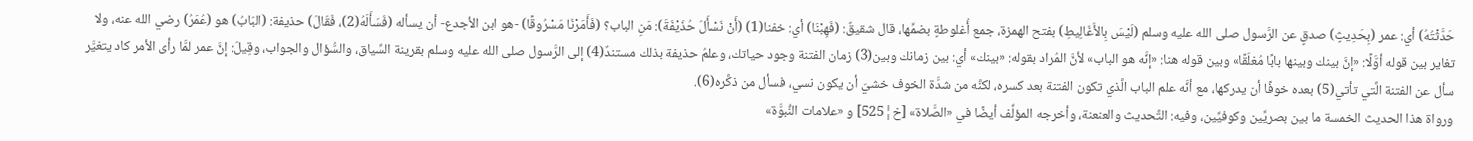حَدَّثْتُهُ) أي: عمر (بِحَدِيثٍ) صدقٍ عن الرَّسول صلى الله عليه وسلم (لَيْسَ بِالأَغَالِيطِ) بفتح الهمزة، جمع أُغلوطةٍ بضمِّها، قال شقيقٌ: (فَهِبْنَا) أي: خفنا(1) (أَنْ نَسْأَلَ حُذَيْفَةَ): مَنِ الباب؟ (فَأَمَرْنَا مَسْرُوقًا) -هو ابن الأجدع- أن يسأله (فَسَأَلَهُ(2)، فَقَالَ) حذيفة: (البَابُ) هو (عُمَرُ) رضي الله عنه، ولا تغاير بين قوله أوَّلًا: «إنَّ بينك وبينها بابًا مُغلَقًا» وبين قوله هنا: «إنَّه هو الباب» لأنَّ المُراد بقوله: «بينك» أي: بين زمانك وبين(3) زمان الفتنة وجود حياتك، وعلمُ حذيفة بذلك مستندٌ(4) إلى الرَّسول صلى الله عليه وسلم بقرينة السِّياق، والسُّؤال والجواب، وقِيلَ: إنَّ عمر لمَّا رأى الأمر كاد يتغيَّر سأل عن الفتنة الَّتي تأتي(5) بعده خوفًا أن يدركها، مع أنَّه علم الباب الَّذي تكون الفتنة بعد كسره، لكنَّه من شدَّة الخوف خشيَ أن يكون نسي، فسأل من ذكَّره(6).
ورواة هذا الحديث الخمسة ما بين بصريِّين وكوفيِّين، وفيه: التَّحديث والعنعنة، وأخرجه المؤلِّف أيضًا في «الصَّلاة» [خ¦525] و «علامات النُّبوَّة»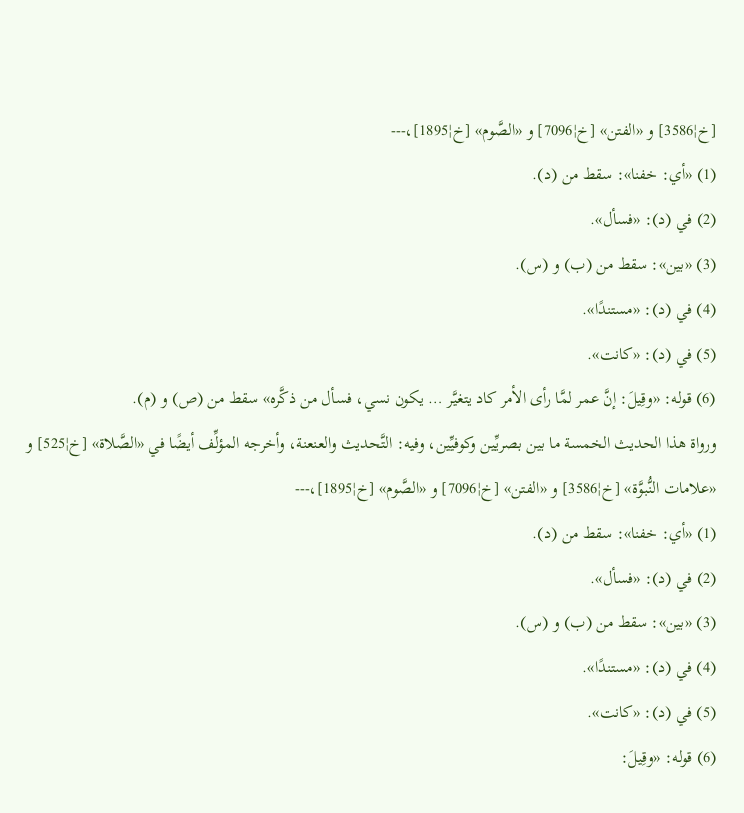[خ¦3586] و «الفتن» [خ¦7096] و «الصَّوم» [خ¦1895]،---
(1) «أي: خفنا»: سقط من (د).
(2) في (د): «فسأل».
(3) «بين»: سقط من (ب) و (س).
(4) في (د): «مستندًا».
(5) في (د): «كانت».
(6) قوله: «وقِيلَ: إنَّ عمر لمَّا رأى الأمر كاد يتغيَّر … يكون نسي، فسأل من ذكَّره» سقط من (ص) و (م).
ورواة هذا الحديث الخمسة ما بين بصريِّين وكوفيِّين، وفيه: التَّحديث والعنعنة، وأخرجه المؤلِّف أيضًا في «الصَّلاة» [خ¦525] و «علامات النُّبوَّة» [خ¦3586] و «الفتن» [خ¦7096] و «الصَّوم» [خ¦1895]،---
(1) «أي: خفنا»: سقط من (د).
(2) في (د): «فسأل».
(3) «بين»: سقط من (ب) و (س).
(4) في (د): «مستندًا».
(5) في (د): «كانت».
(6) قوله: «وقِيلَ: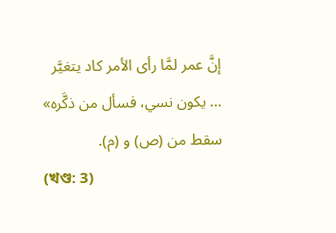إنَّ عمر لمَّا رأى الأمر كاد يتغيَّر … يكون نسي، فسأل من ذكَّره» سقط من (ص) و (م).
(খণ্ড: 3)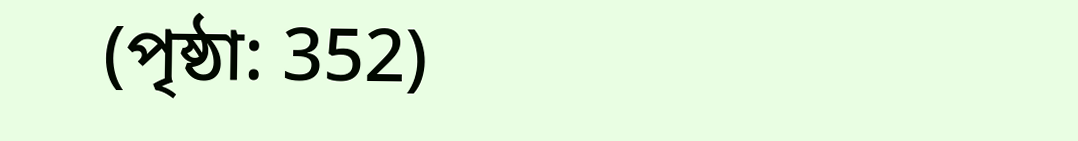(পৃষ্ঠা: 352)